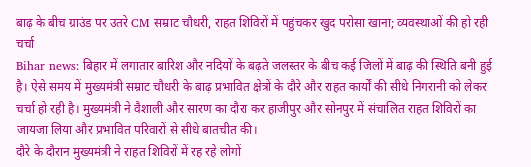बाढ़ के बीच ग्राउंड पर उतरे CM सम्राट चौधरी, राहत शिविरों में पहुंचकर खुद परोसा खाना; व्यवस्थाओं की हो रही चर्चा
Bihar news: बिहार में लगातार बारिश और नदियों के बढ़ते जलस्तर के बीच कई जिलों में बाढ़ की स्थिति बनी हुई है। ऐसे समय में मुख्यमंत्री सम्राट चौधरी के बाढ़ प्रभावित क्षेत्रों के दौरे और राहत कार्यों की सीधे निगरानी को लेकर चर्चा हो रही है। मुख्यमंत्री ने वैशाली और सारण का दौरा कर हाजीपुर और सोनपुर में संचालित राहत शिविरों का जायजा लिया और प्रभावित परिवारों से सीधे बातचीत की।
दौरे के दौरान मुख्यमंत्री ने राहत शिविरों में रह रहे लोगों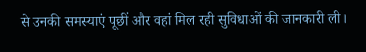से उनकी समस्याएं पूछीं और वहां मिल रही सुविधाओं की जानकारी ली।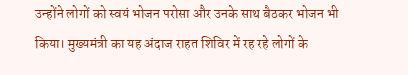उन्होंने लोगों को स्वयं भोजन परोसा और उनके साथ बैठकर भोजन भी किया। मुख्यमंत्री का यह अंदाज राहत शिविर में रह रहे लोगों के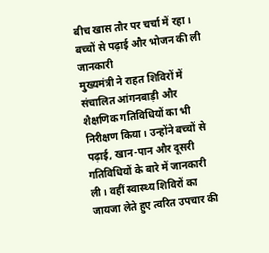बीच खास तौर पर चर्चा में रहा।
बच्चों से पढ़ाई और भोजन की ली जानकारी
मुख्यमंत्री ने राहत शिविरों में संचालित आंगनबाड़ी और शैक्षणिक गतिविधियों का भी निरीक्षण किया। उन्होंने बच्चों से पढ़ाई, खान-पान और दूसरी गतिविधियों के बारे में जानकारी ली। वहीं स्वास्थ्य शिविरों का जायजा लेते हुए त्वरित उपचार की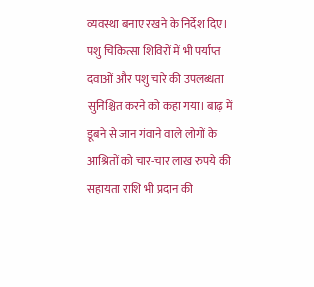व्यवस्था बनाए रखने के निर्देश दिए।
पशु चिकित्सा शिविरों में भी पर्याप्त दवाओं और पशु चारे की उपलब्धता सुनिश्चित करने को कहा गया। बाढ़ में डूबने से जान गंवाने वाले लोगों के आश्रितों को चार-चार लाख रुपये की सहायता राशि भी प्रदान की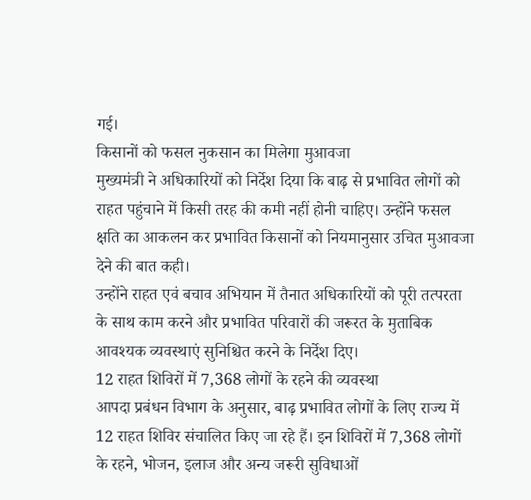गई।
किसानों को फसल नुकसान का मिलेगा मुआवजा
मुख्यमंत्री ने अधिकारियों को निर्देश दिया कि बाढ़ से प्रभावित लोगों को राहत पहुंचाने में किसी तरह की कमी नहीं होनी चाहिए। उन्होंने फसल क्षति का आकलन कर प्रभावित किसानों को नियमानुसार उचित मुआवजा देने की बात कही।
उन्होंने राहत एवं बचाव अभियान में तैनात अधिकारियों को पूरी तत्परता के साथ काम करने और प्रभावित परिवारों की जरूरत के मुताबिक आवश्यक व्यवस्थाएं सुनिश्चित करने के निर्देश दिए।
12 राहत शिविरों में 7,368 लोगों के रहने की व्यवस्था
आपदा प्रबंधन विभाग के अनुसार, बाढ़ प्रभावित लोगों के लिए राज्य में 12 राहत शिविर संचालित किए जा रहे हैं। इन शिविरों में 7,368 लोगों के रहने, भोजन, इलाज और अन्य जरूरी सुविधाओं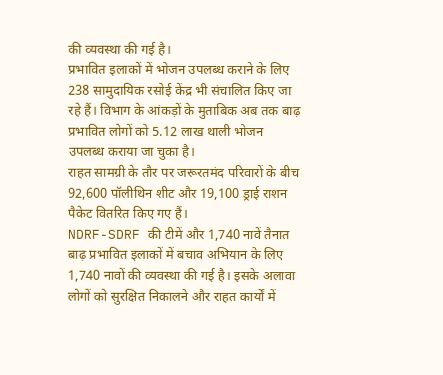की व्यवस्था की गई है।
प्रभावित इलाकों में भोजन उपलब्ध कराने के लिए 238 सामुदायिक रसोई केंद्र भी संचालित किए जा रहे हैं। विभाग के आंकड़ों के मुताबिक अब तक बाढ़ प्रभावित लोगों को 5.12 लाख थाली भोजन उपलब्ध कराया जा चुका है।
राहत सामग्री के तौर पर जरूरतमंद परिवारों के बीच 92,600 पॉलीथिन शीट और 19,100 ड्राई राशन पैकेट वितरित किए गए हैं।
NDRF-SDRF की टीमें और 1,740 नावें तैनात
बाढ़ प्रभावित इलाकों में बचाव अभियान के लिए 1,740 नावों की व्यवस्था की गई है। इसके अलावा लोगों को सुरक्षित निकालने और राहत कार्यों में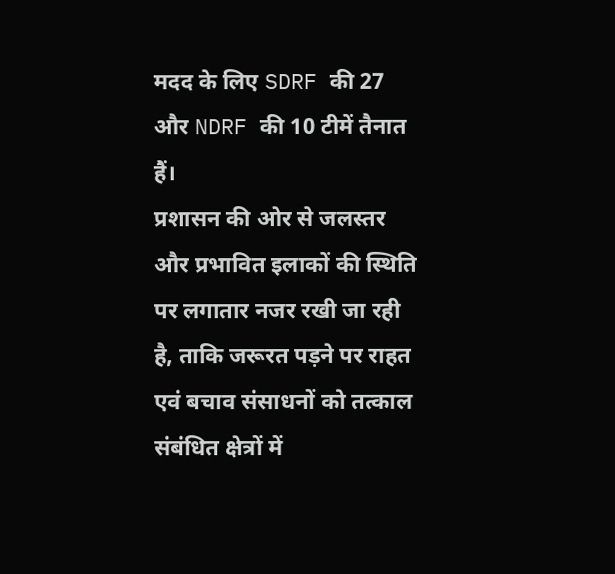मदद के लिए SDRF की 27 और NDRF की 10 टीमें तैनात हैं।
प्रशासन की ओर से जलस्तर और प्रभावित इलाकों की स्थिति पर लगातार नजर रखी जा रही है, ताकि जरूरत पड़ने पर राहत एवं बचाव संसाधनों को तत्काल संबंधित क्षेत्रों में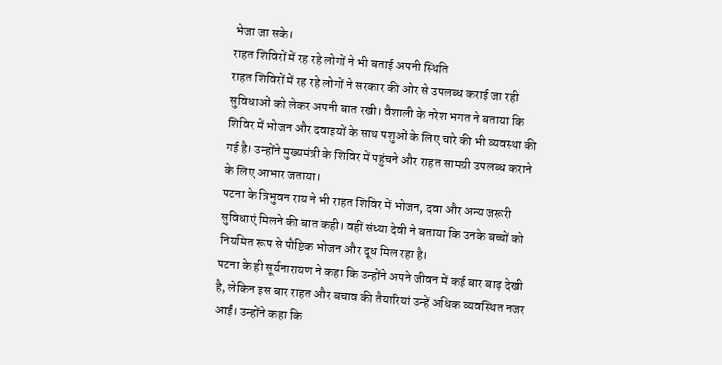भेजा जा सके।
राहत शिविरों में रह रहे लोगों ने भी बताई अपनी स्थिति
राहत शिविरों में रह रहे लोगों ने सरकार की ओर से उपलब्ध कराई जा रही सुविधाओं को लेकर अपनी बात रखी। वैशाली के नरेश भगत ने बताया कि शिविर में भोजन और दवाइयों के साथ पशुओं के लिए चारे की भी व्यवस्था की गई है। उन्होंने मुख्यमंत्री के शिविर में पहुंचने और राहत सामग्री उपलब्ध कराने के लिए आभार जताया।
पटना के त्रिभुवन राय ने भी राहत शिविर में भोजन, दवा और अन्य जरूरी सुविधाएं मिलने की बात कही। वहीं संध्या देवी ने बताया कि उनके बच्चों को नियमित रूप से पौष्टिक भोजन और दूध मिल रहा है।
पटना के ही सूर्यनारायण ने कहा कि उन्होंने अपने जीवन में कई बार बाढ़ देखी है, लेकिन इस बार राहत और बचाव की तैयारियां उन्हें अधिक व्यवस्थित नजर आईं। उन्होंने कहा कि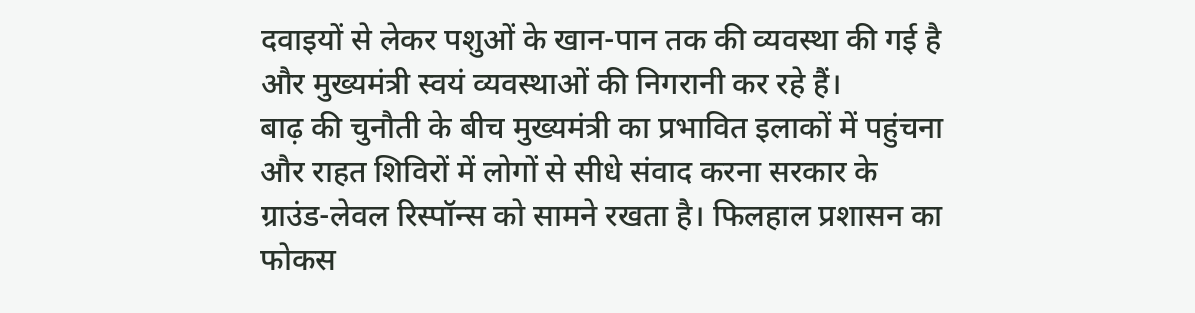दवाइयों से लेकर पशुओं के खान-पान तक की व्यवस्था की गई है और मुख्यमंत्री स्वयं व्यवस्थाओं की निगरानी कर रहे हैं।
बाढ़ की चुनौती के बीच मुख्यमंत्री का प्रभावित इलाकों में पहुंचना और राहत शिविरों में लोगों से सीधे संवाद करना सरकार के ग्राउंड-लेवल रिस्पॉन्स को सामने रखता है। फिलहाल प्रशासन का फोकस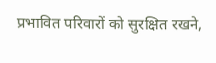प्रभावित परिवारों को सुरक्षित रखने,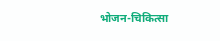भोजन-चिकित्सा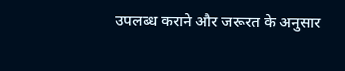उपलब्ध कराने और जरूरत के अनुसार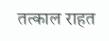तत्काल राहत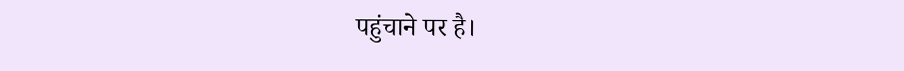पहुंचाने पर है।